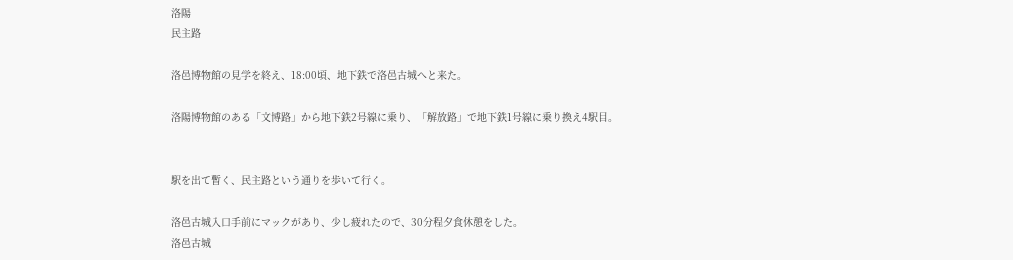洛陽
民主路

洛邑博物館の見学を終え、18:00頃、地下鉄で洛邑古城へと来た。

洛陽博物館のある「文博路」から地下鉄2号線に乗り、「解放路」で地下鉄1号線に乗り換え4駅目。


駅を出て暫く、民主路という通りを歩いて行く。

洛邑古城入口手前にマックがあり、少し疲れたので、30分程夕食休憩をした。
洛邑古城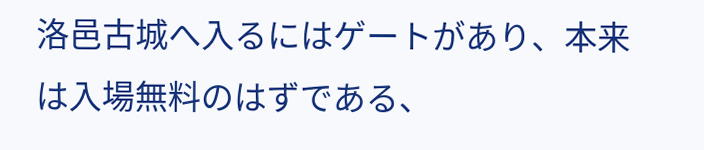洛邑古城へ入るにはゲートがあり、本来は入場無料のはずである、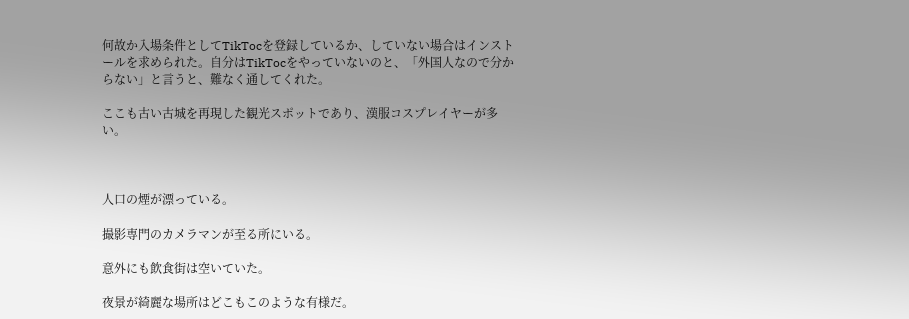何故か入場条件としてTikTocを登録しているか、していない場合はインストールを求められた。自分はTikTocをやっていないのと、「外国人なので分からない」と言うと、難なく通してくれた。

ここも古い古城を再現した観光スポットであり、漢服コスプレイヤーが多い。



人口の煙が漂っている。

撮影専門のカメラマンが至る所にいる。

意外にも飲食街は空いていた。

夜景が綺麗な場所はどこもこのような有様だ。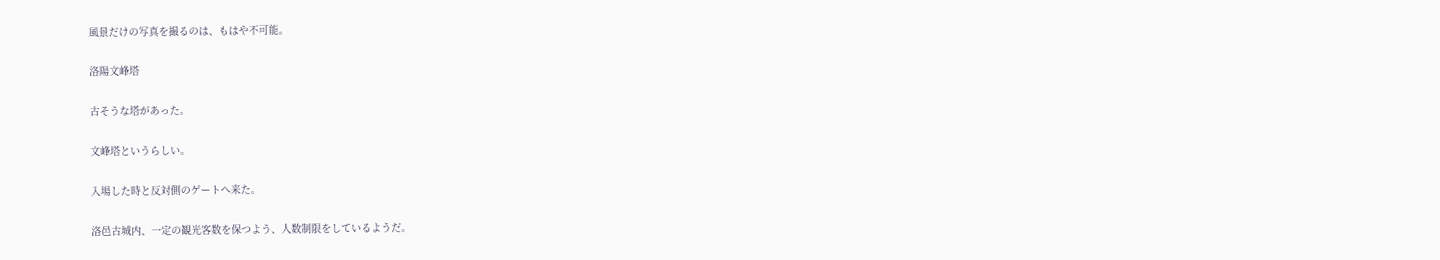風景だけの写真を撮るのは、もはや不可能。

洛陽文峰塔

古そうな塔があった。

文峰塔というらしい。

入場した時と反対側のゲートへ来た。

洛邑古城内、一定の観光客数を保つよう、人数制限をしているようだ。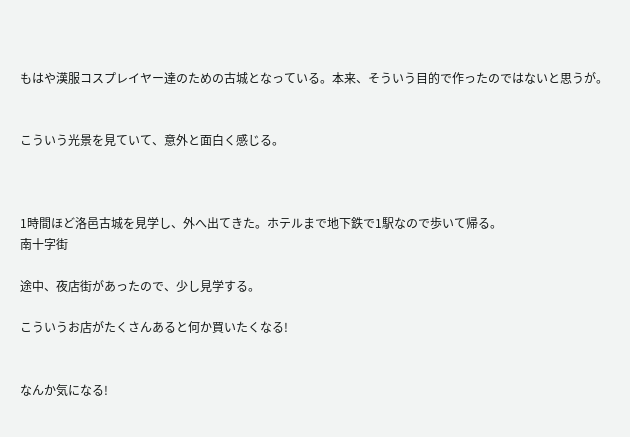もはや漢服コスプレイヤー達のための古城となっている。本来、そういう目的で作ったのではないと思うが。


こういう光景を見ていて、意外と面白く感じる。



1時間ほど洛邑古城を見学し、外へ出てきた。ホテルまで地下鉄で1駅なので歩いて帰る。
南十字街

途中、夜店街があったので、少し見学する。

こういうお店がたくさんあると何か買いたくなる!


なんか気になる!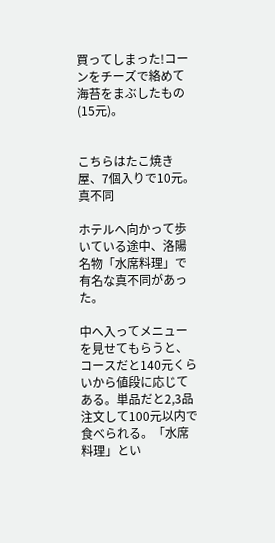買ってしまった!コーンをチーズで絡めて海苔をまぶしたもの(15元)。


こちらはたこ焼き屋、7個入りで10元。
真不同

ホテルへ向かって歩いている途中、洛陽名物「水席料理」で有名な真不同があった。

中へ入ってメニューを見せてもらうと、コースだと140元くらいから値段に応じてある。単品だと2,3品注文して100元以内で食べられる。「水席料理」とい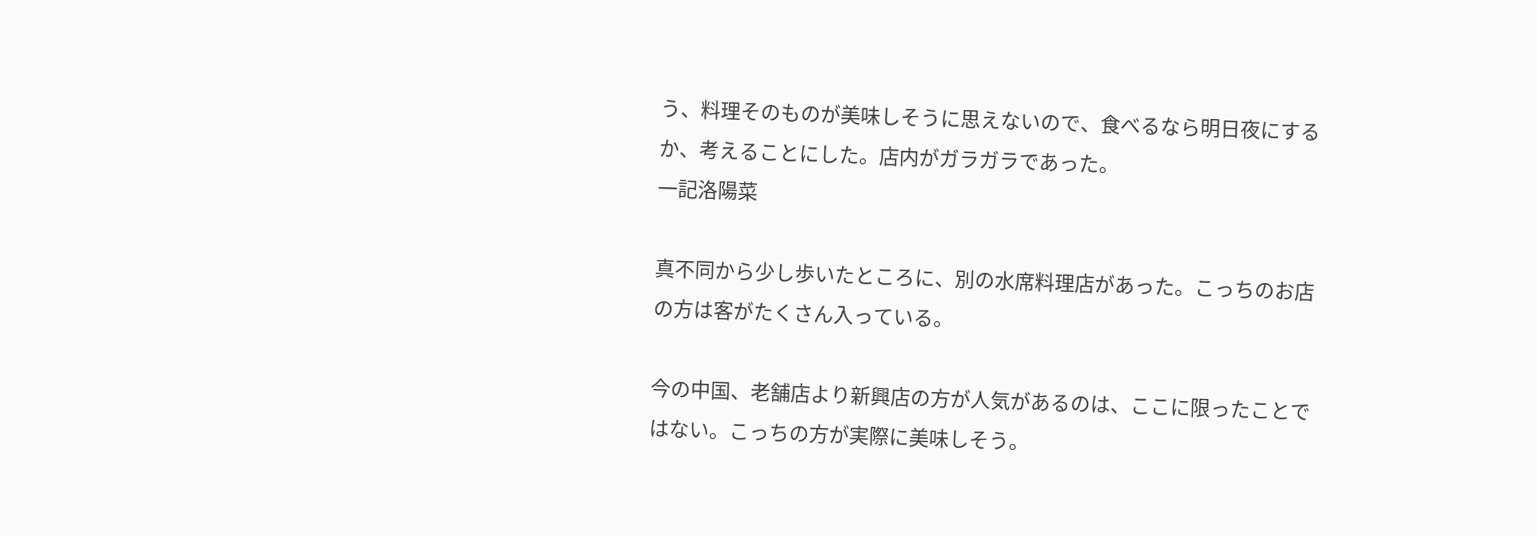う、料理そのものが美味しそうに思えないので、食べるなら明日夜にするか、考えることにした。店内がガラガラであった。
一記洛陽菜

真不同から少し歩いたところに、別の水席料理店があった。こっちのお店の方は客がたくさん入っている。

今の中国、老舗店より新興店の方が人気があるのは、ここに限ったことではない。こっちの方が実際に美味しそう。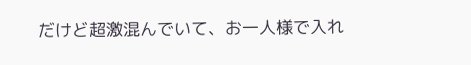だけど超激混んでいて、お一人様で入れ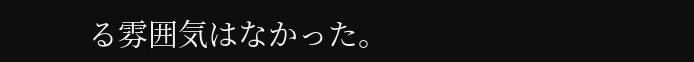る雰囲気はなかった。